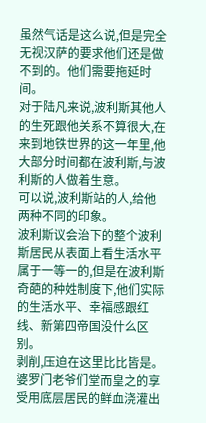虽然气话是这么说,但是完全无视汉萨的要求他们还是做不到的。他们需要拖延时间。
对于陆凡来说,波利斯其他人的生死跟他关系不算很大,在来到地铁世界的这一年里,他大部分时间都在波利斯,与波利斯的人做着生意。
可以说,波利斯站的人,给他两种不同的印象。
波利斯议会治下的整个波利斯居民从表面上看生活水平属于一等一的,但是在波利斯奇葩的种姓制度下,他们实际的生活水平、幸福感跟红线、新第四帝国没什么区别。
剥削,压迫在这里比比皆是。婆罗门老爷们堂而皇之的享受用底层居民的鲜血浇灌出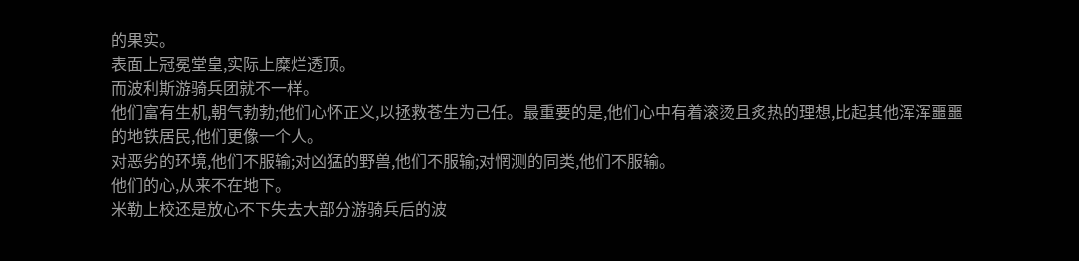的果实。
表面上冠冕堂皇,实际上糜烂透顶。
而波利斯游骑兵团就不一样。
他们富有生机,朝气勃勃;他们心怀正义,以拯救苍生为己任。最重要的是,他们心中有着滚烫且炙热的理想,比起其他浑浑噩噩的地铁居民,他们更像一个人。
对恶劣的环境,他们不服输;对凶猛的野兽,他们不服输;对惘测的同类,他们不服输。
他们的心,从来不在地下。
米勒上校还是放心不下失去大部分游骑兵后的波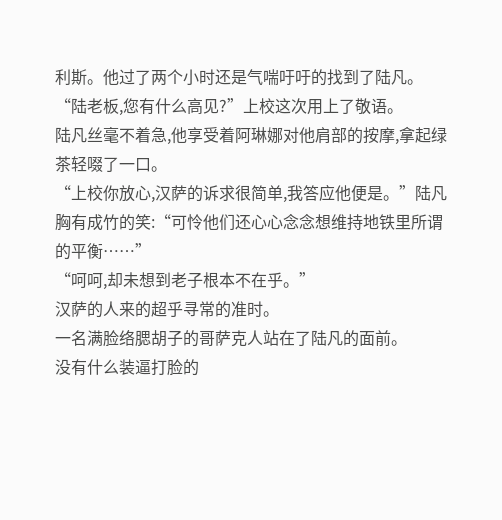利斯。他过了两个小时还是气喘吁吁的找到了陆凡。
“陆老板,您有什么高见?”上校这次用上了敬语。
陆凡丝毫不着急,他享受着阿琳娜对他肩部的按摩,拿起绿茶轻啜了一口。
“上校你放心,汉萨的诉求很简单,我答应他便是。”陆凡胸有成竹的笑:“可怜他们还心心念念想维持地铁里所谓的平衡……”
“呵呵,却未想到老子根本不在乎。”
汉萨的人来的超乎寻常的准时。
一名满脸络腮胡子的哥萨克人站在了陆凡的面前。
没有什么装逼打脸的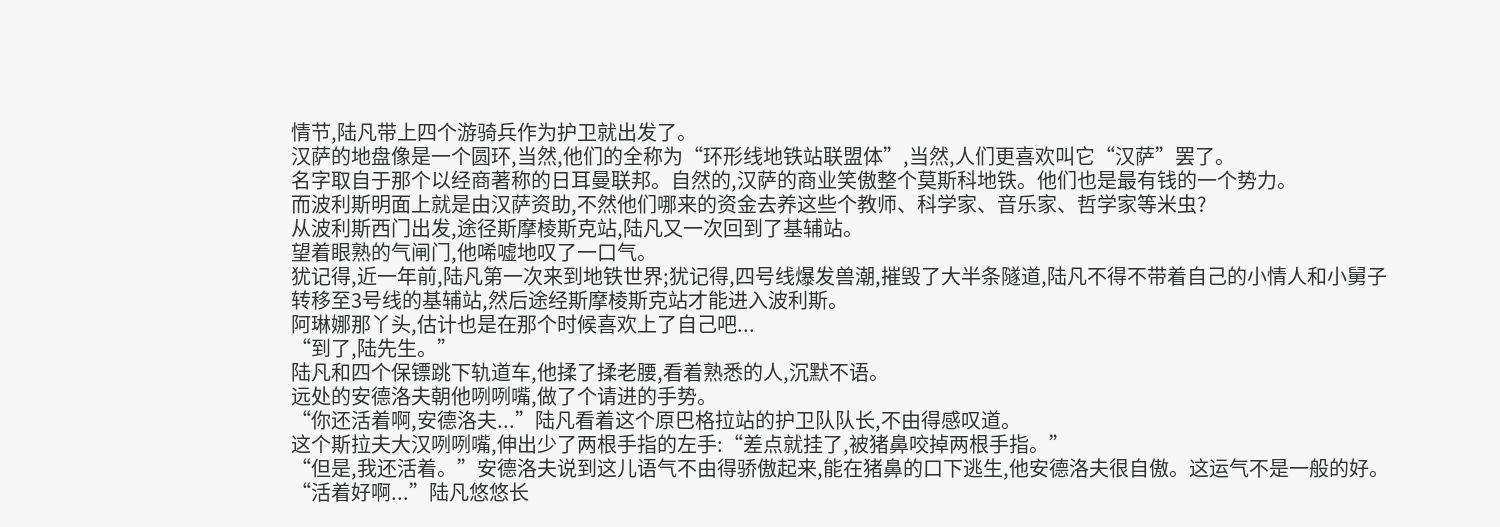情节,陆凡带上四个游骑兵作为护卫就出发了。
汉萨的地盘像是一个圆环,当然,他们的全称为“环形线地铁站联盟体”,当然,人们更喜欢叫它“汉萨”罢了。
名字取自于那个以经商著称的日耳曼联邦。自然的,汉萨的商业笑傲整个莫斯科地铁。他们也是最有钱的一个势力。
而波利斯明面上就是由汉萨资助,不然他们哪来的资金去养这些个教师、科学家、音乐家、哲学家等米虫?
从波利斯西门出发,途径斯摩棱斯克站,陆凡又一次回到了基辅站。
望着眼熟的气闸门,他唏嘘地叹了一口气。
犹记得,近一年前,陆凡第一次来到地铁世界;犹记得,四号线爆发兽潮,摧毁了大半条隧道,陆凡不得不带着自己的小情人和小舅子转移至3号线的基辅站,然后途经斯摩棱斯克站才能进入波利斯。
阿琳娜那丫头,估计也是在那个时候喜欢上了自己吧...
“到了,陆先生。”
陆凡和四个保镖跳下轨道车,他揉了揉老腰,看着熟悉的人,沉默不语。
远处的安德洛夫朝他咧咧嘴,做了个请进的手势。
“你还活着啊,安德洛夫...”陆凡看着这个原巴格拉站的护卫队队长,不由得感叹道。
这个斯拉夫大汉咧咧嘴,伸出少了两根手指的左手:“差点就挂了,被猪鼻咬掉两根手指。”
“但是,我还活着。”安德洛夫说到这儿语气不由得骄傲起来,能在猪鼻的口下逃生,他安德洛夫很自傲。这运气不是一般的好。
“活着好啊...”陆凡悠悠长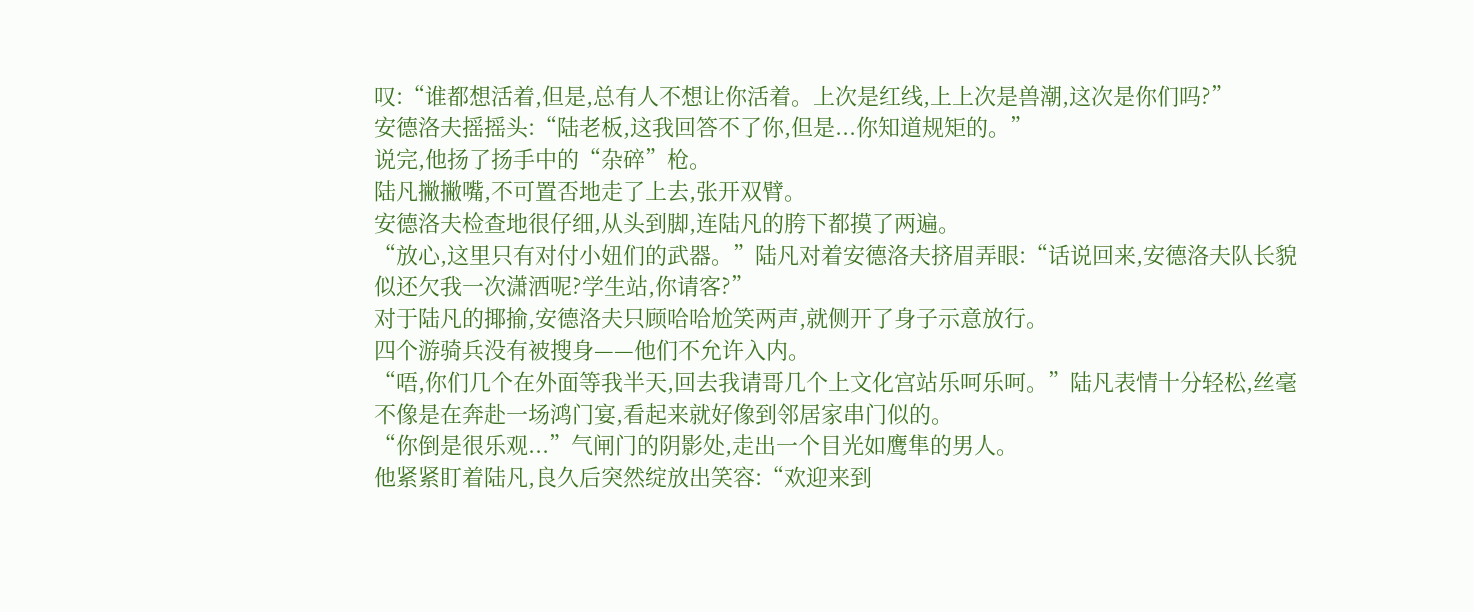叹:“谁都想活着,但是,总有人不想让你活着。上次是红线,上上次是兽潮,这次是你们吗?”
安德洛夫摇摇头:“陆老板,这我回答不了你,但是...你知道规矩的。”
说完,他扬了扬手中的“杂碎”枪。
陆凡撇撇嘴,不可置否地走了上去,张开双臂。
安德洛夫检查地很仔细,从头到脚,连陆凡的胯下都摸了两遍。
“放心,这里只有对付小妞们的武器。”陆凡对着安德洛夫挤眉弄眼:“话说回来,安德洛夫队长貌似还欠我一次潇洒呢?学生站,你请客?”
对于陆凡的揶揄,安德洛夫只顾哈哈尬笑两声,就侧开了身子示意放行。
四个游骑兵没有被搜身——他们不允许入内。
“唔,你们几个在外面等我半天,回去我请哥几个上文化宫站乐呵乐呵。”陆凡表情十分轻松,丝毫不像是在奔赴一场鸿门宴,看起来就好像到邻居家串门似的。
“你倒是很乐观...”气闸门的阴影处,走出一个目光如鹰隼的男人。
他紧紧盯着陆凡,良久后突然绽放出笑容:“欢迎来到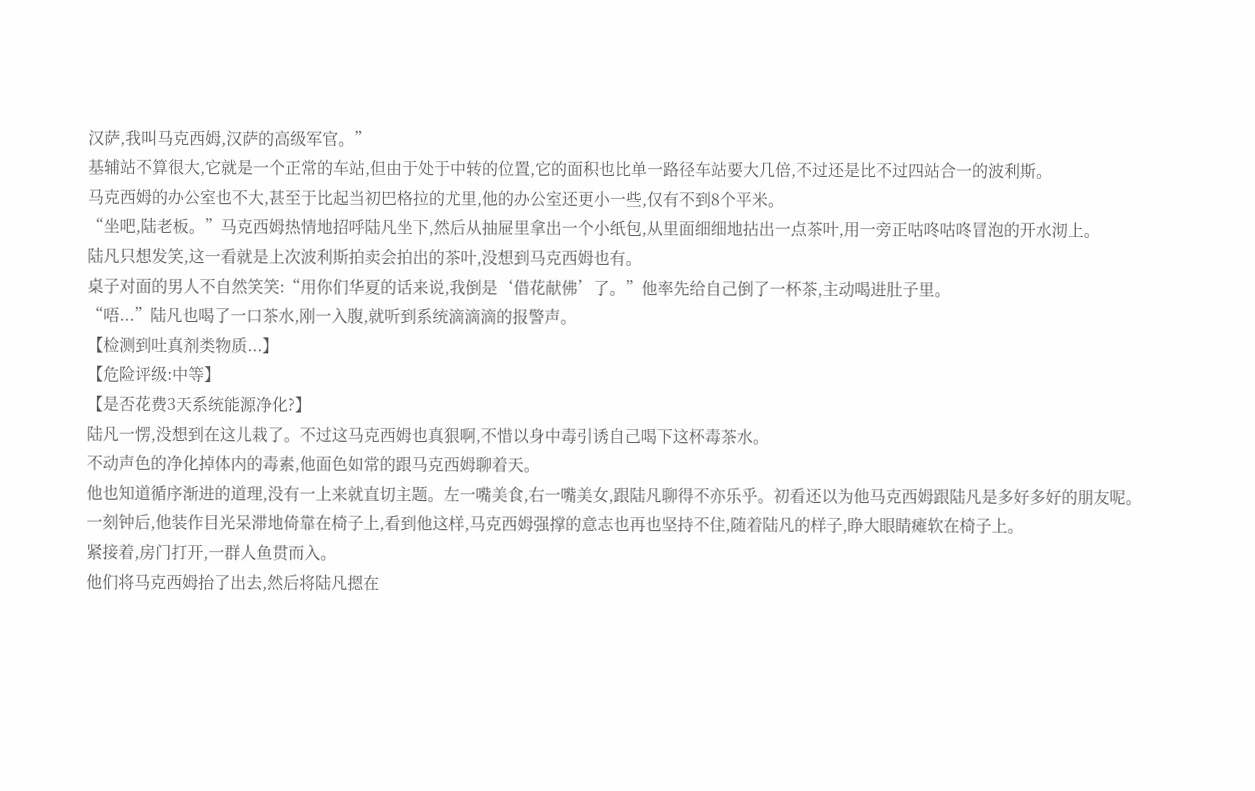汉萨,我叫马克西姆,汉萨的高级军官。”
基辅站不算很大,它就是一个正常的车站,但由于处于中转的位置,它的面积也比单一路径车站要大几倍,不过还是比不过四站合一的波利斯。
马克西姆的办公室也不大,甚至于比起当初巴格拉的尤里,他的办公室还更小一些,仅有不到8个平米。
“坐吧,陆老板。”马克西姆热情地招呼陆凡坐下,然后从抽屉里拿出一个小纸包,从里面细细地拈出一点茶叶,用一旁正咕咚咕咚冒泡的开水沏上。
陆凡只想发笑,这一看就是上次波利斯拍卖会拍出的茶叶,没想到马克西姆也有。
桌子对面的男人不自然笑笑:“用你们华夏的话来说,我倒是‘借花献佛’了。”他率先给自己倒了一杯茶,主动喝进肚子里。
“唔...”陆凡也喝了一口茶水,刚一入腹,就听到系统滴滴滴的报警声。
【检测到吐真剂类物质...】
【危险评级:中等】
【是否花费3天系统能源净化?】
陆凡一愣,没想到在这儿栽了。不过这马克西姆也真狠啊,不惜以身中毒引诱自己喝下这杯毒茶水。
不动声色的净化掉体内的毒素,他面色如常的跟马克西姆聊着天。
他也知道循序渐进的道理,没有一上来就直切主题。左一嘴美食,右一嘴美女,跟陆凡聊得不亦乐乎。初看还以为他马克西姆跟陆凡是多好多好的朋友呢。
一刻钟后,他装作目光呆滞地倚靠在椅子上,看到他这样,马克西姆强撑的意志也再也坚持不住,随着陆凡的样子,睁大眼睛瘫软在椅子上。
紧接着,房门打开,一群人鱼贯而入。
他们将马克西姆抬了出去,然后将陆凡摁在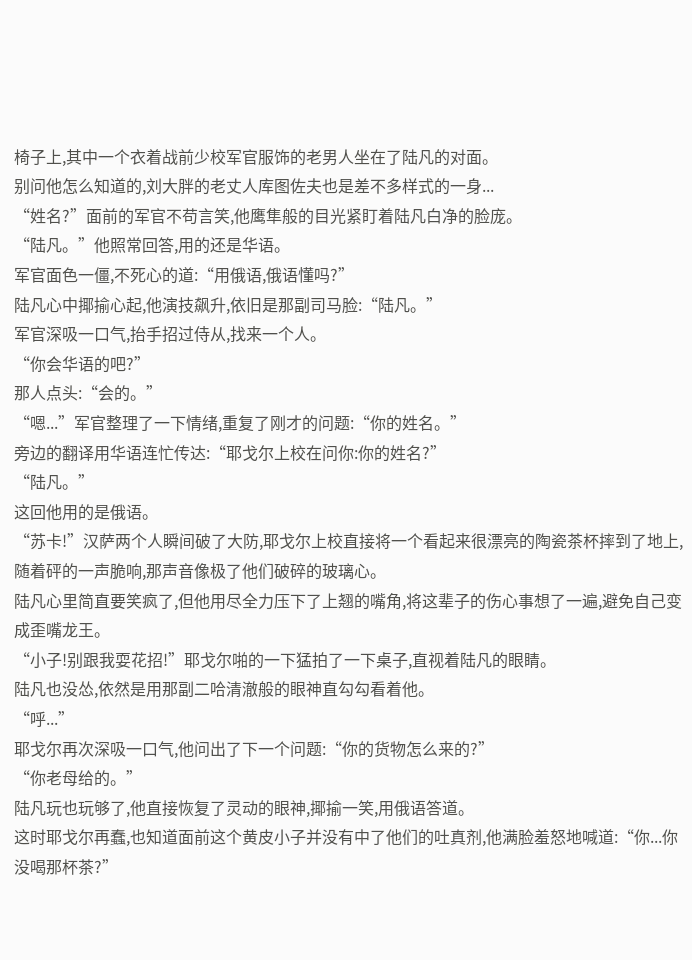椅子上,其中一个衣着战前少校军官服饰的老男人坐在了陆凡的对面。
别问他怎么知道的,刘大胖的老丈人库图佐夫也是差不多样式的一身...
“姓名?”面前的军官不苟言笑,他鹰隼般的目光紧盯着陆凡白净的脸庞。
“陆凡。”他照常回答,用的还是华语。
军官面色一僵,不死心的道:“用俄语,俄语懂吗?”
陆凡心中揶揄心起,他演技飙升,依旧是那副司马脸:“陆凡。”
军官深吸一口气,抬手招过侍从,找来一个人。
“你会华语的吧?”
那人点头:“会的。”
“嗯...”军官整理了一下情绪,重复了刚才的问题:“你的姓名。”
旁边的翻译用华语连忙传达:“耶戈尔上校在问你:你的姓名?”
“陆凡。”
这回他用的是俄语。
“苏卡!”汉萨两个人瞬间破了大防,耶戈尔上校直接将一个看起来很漂亮的陶瓷茶杯摔到了地上,随着砰的一声脆响,那声音像极了他们破碎的玻璃心。
陆凡心里简直要笑疯了,但他用尽全力压下了上翘的嘴角,将这辈子的伤心事想了一遍,避免自己变成歪嘴龙王。
“小子!别跟我耍花招!”耶戈尔啪的一下猛拍了一下桌子,直视着陆凡的眼睛。
陆凡也没怂,依然是用那副二哈清澈般的眼神直勾勾看着他。
“呼...”
耶戈尔再次深吸一口气,他问出了下一个问题:“你的货物怎么来的?”
“你老母给的。”
陆凡玩也玩够了,他直接恢复了灵动的眼神,揶揄一笑,用俄语答道。
这时耶戈尔再蠢,也知道面前这个黄皮小子并没有中了他们的吐真剂,他满脸羞怒地喊道:“你...你没喝那杯茶?”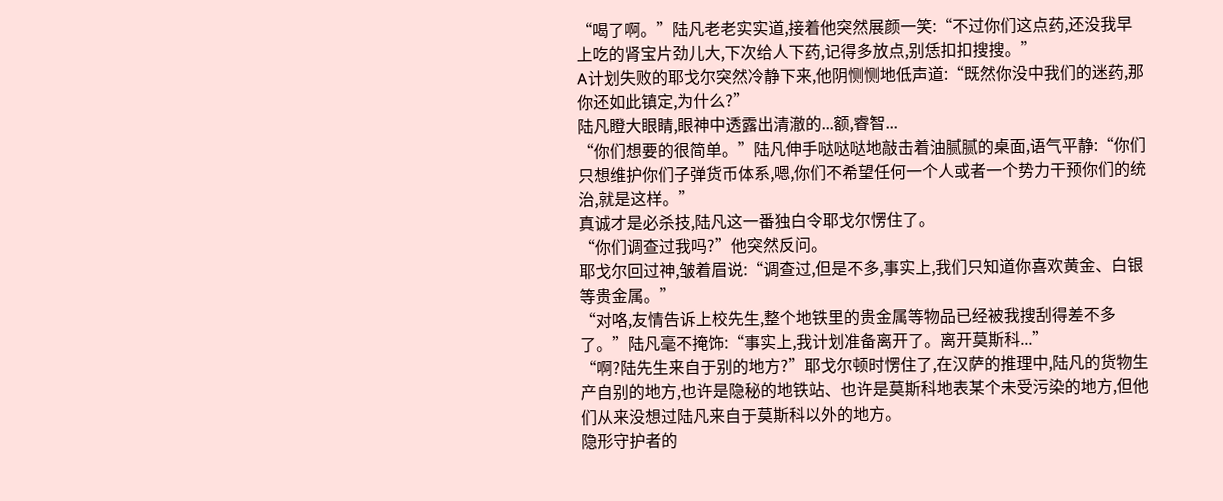“喝了啊。”陆凡老老实实道,接着他突然展颜一笑:“不过你们这点药,还没我早上吃的肾宝片劲儿大,下次给人下药,记得多放点,别恁扣扣搜搜。”
A计划失败的耶戈尔突然冷静下来,他阴恻恻地低声道:“既然你没中我们的迷药,那你还如此镇定,为什么?”
陆凡瞪大眼睛,眼神中透露出清澈的...额,睿智...
“你们想要的很简单。”陆凡伸手哒哒哒地敲击着油腻腻的桌面,语气平静:“你们只想维护你们子弹货币体系,嗯,你们不希望任何一个人或者一个势力干预你们的统治,就是这样。”
真诚才是必杀技,陆凡这一番独白令耶戈尔愣住了。
“你们调查过我吗?”他突然反问。
耶戈尔回过神,皱着眉说:“调查过,但是不多,事实上,我们只知道你喜欢黄金、白银等贵金属。”
“对咯,友情告诉上校先生,整个地铁里的贵金属等物品已经被我搜刮得差不多了。”陆凡毫不掩饰:“事实上,我计划准备离开了。离开莫斯科...”
“啊?陆先生来自于别的地方?”耶戈尔顿时愣住了,在汉萨的推理中,陆凡的货物生产自别的地方,也许是隐秘的地铁站、也许是莫斯科地表某个未受污染的地方,但他们从来没想过陆凡来自于莫斯科以外的地方。
隐形守护者的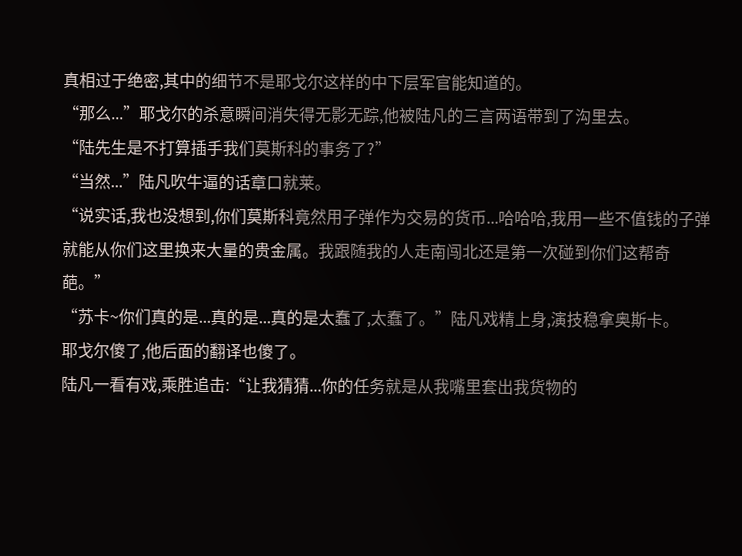真相过于绝密,其中的细节不是耶戈尔这样的中下层军官能知道的。
“那么...”耶戈尔的杀意瞬间消失得无影无踪,他被陆凡的三言两语带到了沟里去。
“陆先生是不打算插手我们莫斯科的事务了?”
“当然...”陆凡吹牛逼的话章口就莱。
“说实话,我也没想到,你们莫斯科竟然用子弹作为交易的货币...哈哈哈,我用一些不值钱的子弹就能从你们这里换来大量的贵金属。我跟随我的人走南闯北还是第一次碰到你们这帮奇葩。”
“苏卡~你们真的是...真的是...真的是太蠢了,太蠢了。”陆凡戏精上身,演技稳拿奥斯卡。
耶戈尔傻了,他后面的翻译也傻了。
陆凡一看有戏,乘胜追击:“让我猜猜...你的任务就是从我嘴里套出我货物的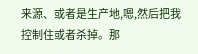来源、或者是生产地,嗯,然后把我控制住或者杀掉。那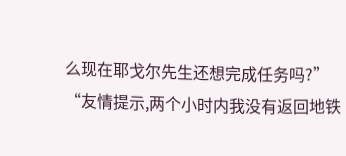么现在耶戈尔先生还想完成任务吗?”
“友情提示,两个小时内我没有返回地铁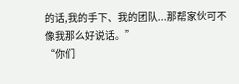的话,我的手下、我的团队...那帮家伙可不像我那么好说话。”
“你们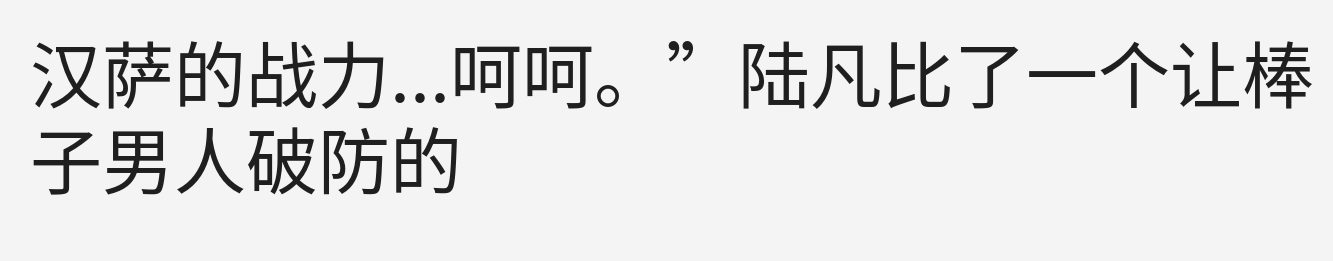汉萨的战力...呵呵。”陆凡比了一个让棒子男人破防的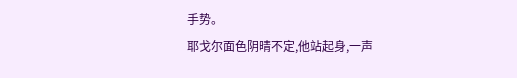手势。
耶戈尔面色阴晴不定,他站起身,一声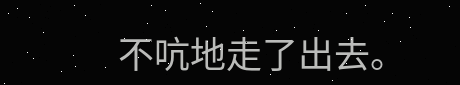不吭地走了出去。